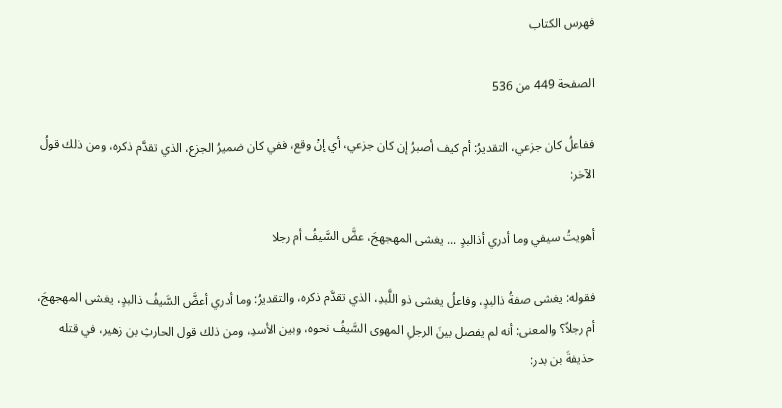فهرس الكتاب

الصفحة 449 من 536

ففاعلُ كان جزعي، التقديرُ: أم كيف أصبرُ إن كان جزعي، أي إنْ وقع، ففي كان ضميرُ الجزع، الذي تقدَّم ذكره، ومن ذلك قولُ الآخر:

أهويتُ سيفي وما أدري أذالبدٍ ... يغشى المهجهجَ، عضَّ السَّيفُ أم رجلا

فقوله: يغشى صفةُ ذالبدٍ، وفاعلُ يغشى ذو اللَّبدِ، الذي تقدَّم ذكره، والتقديرُ: وما أدري أعضَّ السَّيفُ ذالبدٍ، يغشى المهجهجَ، أم رجلاً؟ والمعنى: أنه لم يفصل بينَ الرجلِ المهوى السَّيفُ نحوه، وبين الأسدِ، ومن ذلك قول الحارثِ بن زهير، في قتله حذيفةَ بن بدر: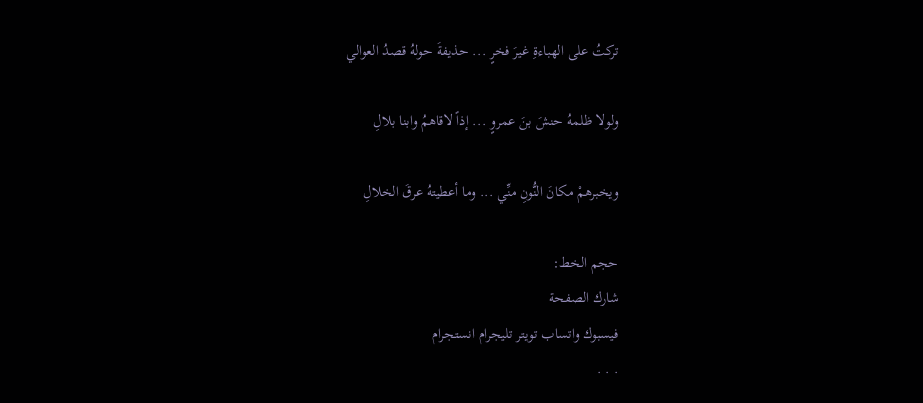تركتُ على الهباءةِ غيرَ فخرٍ ... حذيفةَ حولهُ قصدُ العوالي

ولولا ظلمهُ حنشَ بنَ عمروٍ ... إذاً لاقاهمُ وابنا بلالِ

ويخبرهمْ مكانَ النُّونِ منِّي ... وما أعطيتهُ عرقَ الخلالِ

حجم الخط:
شارك الصفحة
فيسبوك واتساب تويتر تليجرام انستجرام
. . .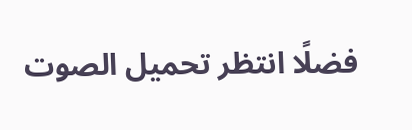فضلًا انتظر تحميل الصوت